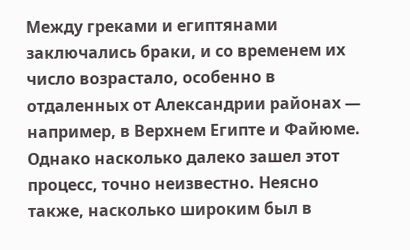Между греками и египтянами заключались браки, и со временем их число возрастало, особенно в отдаленных от Александрии районах — например, в Верхнем Египте и Файюме. Однако насколько далеко зашел этот процесс, точно неизвестно. Неясно также, насколько широким был в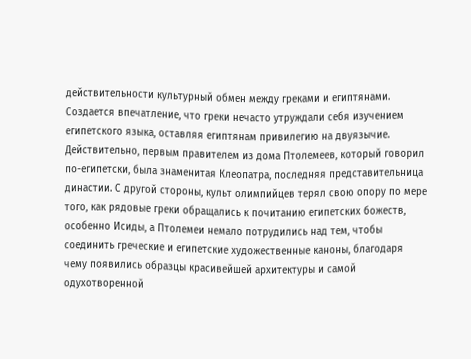действительности культурный обмен между греками и египтянами. Создается впечатление, что греки нечасто утруждали себя изучением египетского языка, оставляя египтянам привилегию на двуязычие. Действительно, первым правителем из дома Птолемеев, который говорил по-египетски, была знаменитая Клеопатра, последняя представительница династии. С другой стороны, культ олимпийцев терял свою опору по мере того, как рядовые греки обращались к почитанию египетских божеств, особенно Исиды, а Птолемеи немало потрудились над тем, чтобы соединить греческие и египетские художественные каноны, благодаря чему появились образцы красивейшей архитектуры и самой одухотворенной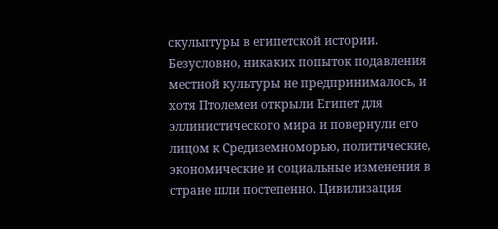скульптуры в египетской истории.
Безусловно, никаких попыток подавления местной культуры не предпринималось, и хотя Птолемеи открыли Египет для эллинистического мира и повернули его лицом к Средиземноморью, политические, экономические и социальные изменения в стране шли постепенно. Цивилизация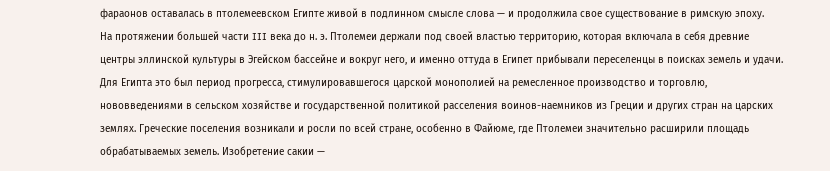фараонов оставалась в птолемеевском Египте живой в подлинном смысле слова — и продолжила свое существование в римскую эпоху.
На протяжении большей части III века до н. э. Птолемеи держали под своей властью территорию, которая включала в себя древние центры эллинской культуры в Эгейском бассейне и вокруг него, и именно оттуда в Египет прибывали переселенцы в поисках земель и удачи. Для Египта это был период прогресса, стимулировавшегося царской монополией на ремесленное производство и торговлю, нововведениями в сельском хозяйстве и государственной политикой расселения воинов-наемников из Греции и других стран на царских землях. Греческие поселения возникали и росли по всей стране, особенно в Файюме, где Птолемеи значительно расширили площадь обрабатываемых земель. Изобретение сакии —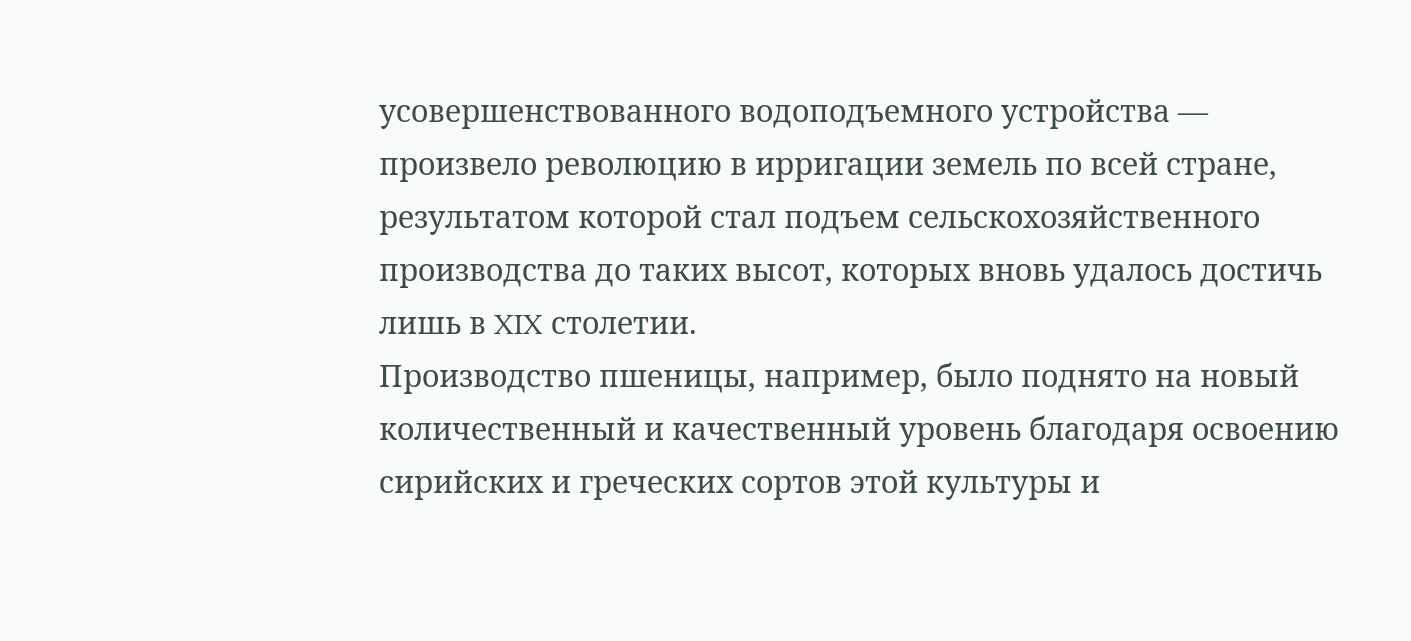усовершенствованного водоподъемного устройства — произвело революцию в ирригации земель по всей стране, результатом которой стал подъем сельскохозяйственного производства до таких высот, которых вновь удалось достичь лишь в XIX столетии.
Производство пшеницы, например, было поднято на новый количественный и качественный уровень благодаря освоению сирийских и греческих сортов этой культуры и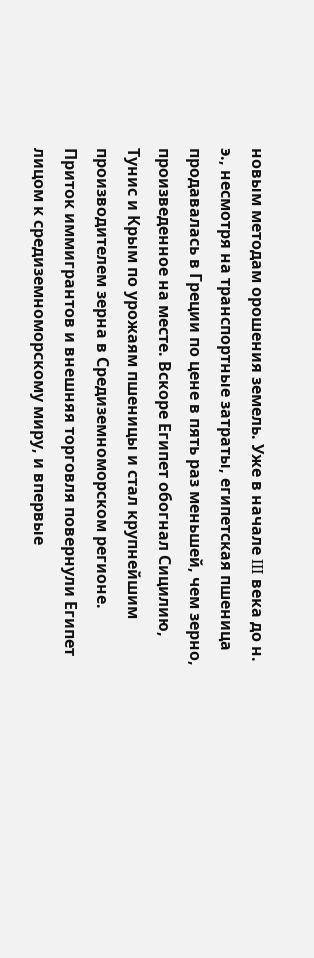новым методам орошения земель. Уже в начале III века до н. э., несмотря на транспортные затраты, египетская пшеница продавалась в Греции по цене в пять раз меньшей, чем зерно, произведенное на месте. Вскоре Египет обогнал Сицилию, Тунис и Крым по урожаям пшеницы и стал крупнейшим производителем зерна в Средиземноморском регионе.
Приток иммигрантов и внешняя торговля повернули Египет лицом к средиземноморскому миру, и впервые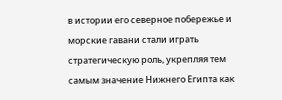в истории его северное побережье и морские гавани стали играть стратегическую роль, укрепляя тем самым значение Нижнего Египта как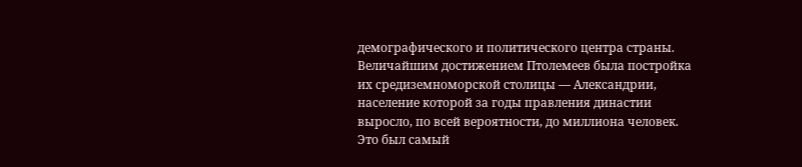демографического и политического центра страны. Величайшим достижением Птолемеев была постройка их средиземноморской столицы — Александрии, население которой за годы правления династии выросло, по всей вероятности, до миллиона человек. Это был самый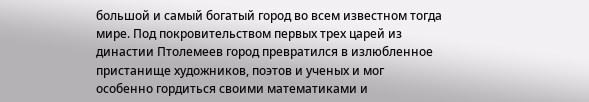большой и самый богатый город во всем известном тогда мире. Под покровительством первых трех царей из династии Птолемеев город превратился в излюбленное пристанище художников, поэтов и ученых и мог особенно гордиться своими математиками и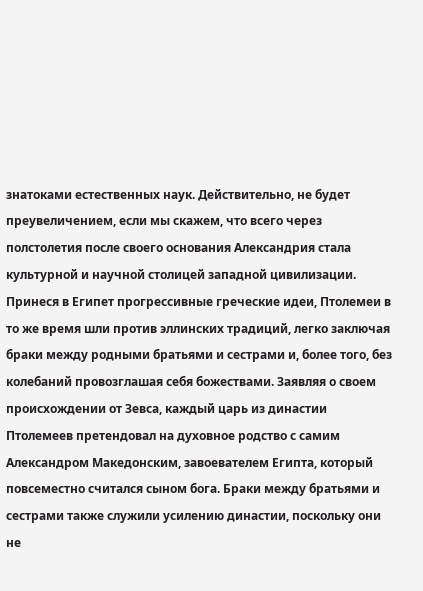знатоками естественных наук. Действительно, не будет преувеличением, если мы скажем, что всего через полстолетия после своего основания Александрия стала культурной и научной столицей западной цивилизации.
Принеся в Египет прогрессивные греческие идеи, Птолемеи в то же время шли против эллинских традиций, легко заключая браки между родными братьями и сестрами и, более того, без колебаний провозглашая себя божествами. Заявляя о своем происхождении от Зевса, каждый царь из династии Птолемеев претендовал на духовное родство с самим Александром Македонским, завоевателем Египта, который повсеместно считался сыном бога. Браки между братьями и сестрами также служили усилению династии, поскольку они не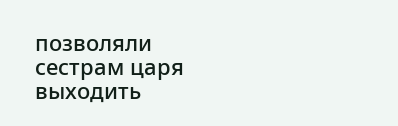позволяли сестрам царя выходить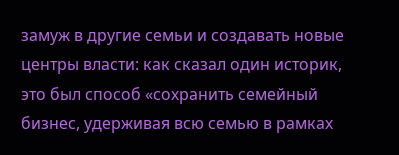замуж в другие семьи и создавать новые центры власти: как сказал один историк, это был способ «сохранить семейный бизнес, удерживая всю семью в рамках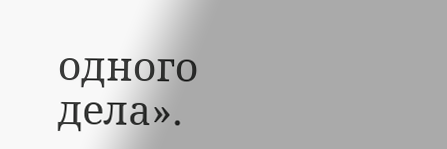одного дела».